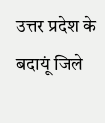उत्तर प्रदेश के बदायूं जिले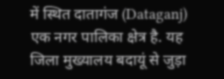में स्थित दातागंज (Dataganj) एक नगर पालिका क्षेत्र है. यह जिला मुख्यालय बदायूं से जुड़ा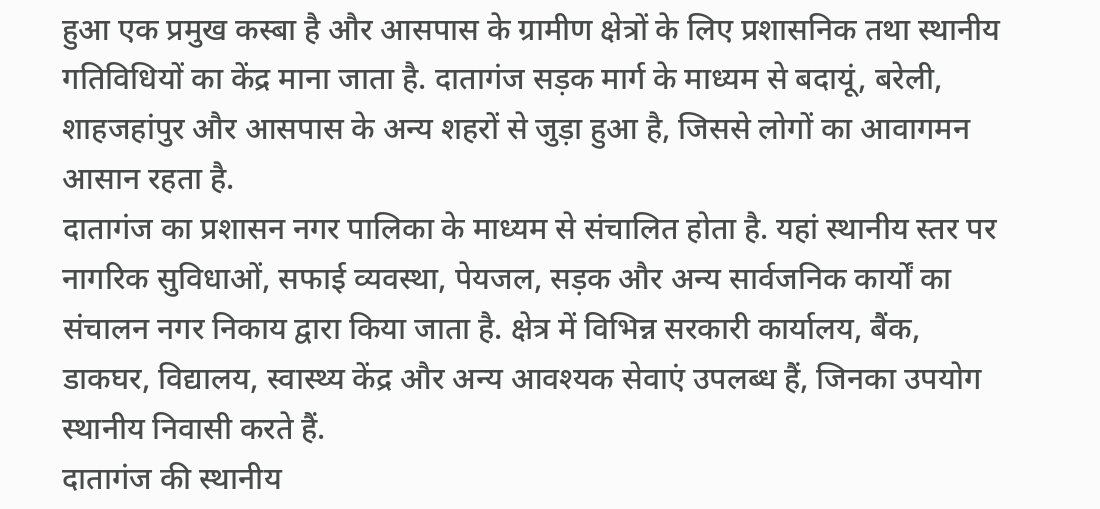हुआ एक प्रमुख कस्बा है और आसपास के ग्रामीण क्षेत्रों के लिए प्रशासनिक तथा स्थानीय गतिविधियों का केंद्र माना जाता है. दातागंज सड़क मार्ग के माध्यम से बदायूं, बरेली, शाहजहांपुर और आसपास के अन्य शहरों से जुड़ा हुआ है, जिससे लोगों का आवागमन आसान रहता है.
दातागंज का प्रशासन नगर पालिका के माध्यम से संचालित होता है. यहां स्थानीय स्तर पर नागरिक सुविधाओं, सफाई व्यवस्था, पेयजल, सड़क और अन्य सार्वजनिक कार्यों का संचालन नगर निकाय द्वारा किया जाता है. क्षेत्र में विभिन्न सरकारी कार्यालय, बैंक, डाकघर, विद्यालय, स्वास्थ्य केंद्र और अन्य आवश्यक सेवाएं उपलब्ध हैं, जिनका उपयोग स्थानीय निवासी करते हैं.
दातागंज की स्थानीय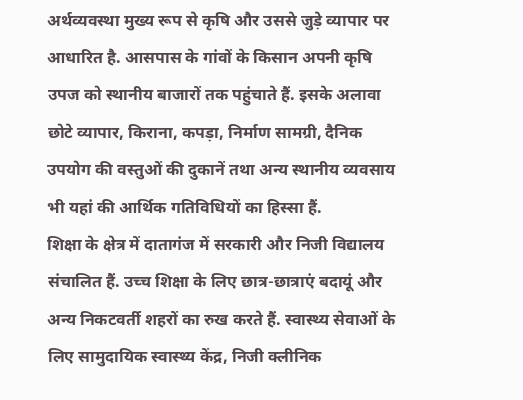अर्थव्यवस्था मुख्य रूप से कृषि और उससे जुड़े व्यापार पर आधारित है. आसपास के गांवों के किसान अपनी कृषि उपज को स्थानीय बाजारों तक पहुंचाते हैं. इसके अलावा छोटे व्यापार, किराना, कपड़ा, निर्माण सामग्री, दैनिक उपयोग की वस्तुओं की दुकानें तथा अन्य स्थानीय व्यवसाय भी यहां की आर्थिक गतिविधियों का हिस्सा हैं.
शिक्षा के क्षेत्र में दातागंज में सरकारी और निजी विद्यालय संचालित हैं. उच्च शिक्षा के लिए छात्र-छात्राएं बदायूं और अन्य निकटवर्ती शहरों का रुख करते हैं. स्वास्थ्य सेवाओं के लिए सामुदायिक स्वास्थ्य केंद्र, निजी क्लीनिक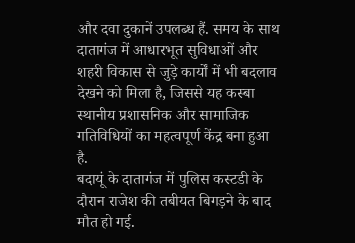और दवा दुकानें उपलब्ध हैं. समय के साथ दातागंज में आधारभूत सुविधाओं और शहरी विकास से जुड़े कार्यों में भी बदलाव देखने को मिला है, जिससे यह कस्बा स्थानीय प्रशासनिक और सामाजिक गतिविधियों का महत्वपूर्ण केंद्र बना हुआ है.
बदायूं के दातागंज में पुलिस कस्टडी के दौरान राजेश की तबीयत बिगड़ने के बाद मौत हो गई.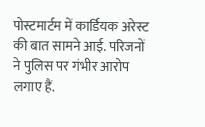पोस्टमार्टम में कार्डियक अरेस्ट की बात सामने आई. परिजनों ने पुलिस पर गंभीर आरोप लगाए हैं.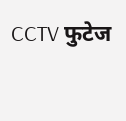CCTV फुटेज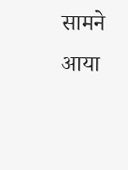सामने आया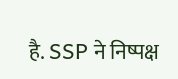है. SSP ने निष्पक्ष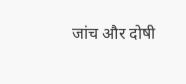जांच और दोषी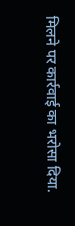मिलने पर कार्रवाई का भरोसा दिया.